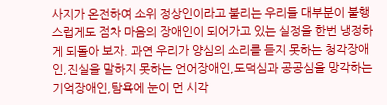사지가 온전하여 소위 정상인이라고 불리는 우리들 대부분이 불행스럽게도 점차 마음의 장애인이 되어가고 있는 실정을 한번 냉정하게 되돌아 보자. 과연 우리가 양심의 소리를 듣지 못하는 청각장애인,진실을 말하지 못하는 언어장애인,도덕심과 공공심을 망각하는 기억장애인,탐욕에 눈이 먼 시각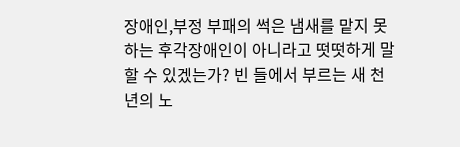장애인,부정 부패의 썩은 냄새를 맡지 못하는 후각장애인이 아니라고 떳떳하게 말할 수 있겠는가? 빈 들에서 부르는 새 천년의 노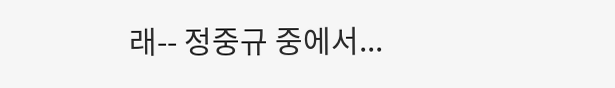래-- 정중규 중에서...